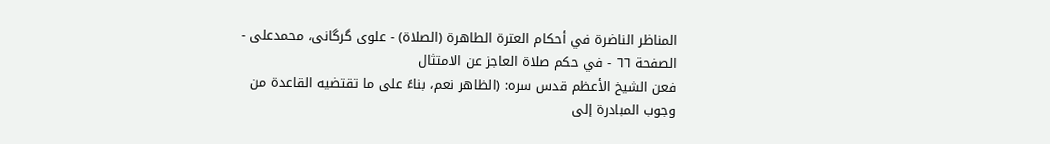المناظر الناضرة في أحکام العترة الطاهرة (الصلاة) - علوی گرگانی، محمدعلی - الصفحة ٦٦ - في حكم صلاة العاجز عن الامتثال
فعن الشيخ الأعظم قدس سره: (الظاهر نعم، بناءً على ما تقتضيه القاعدة من وجوب المبادرة إلى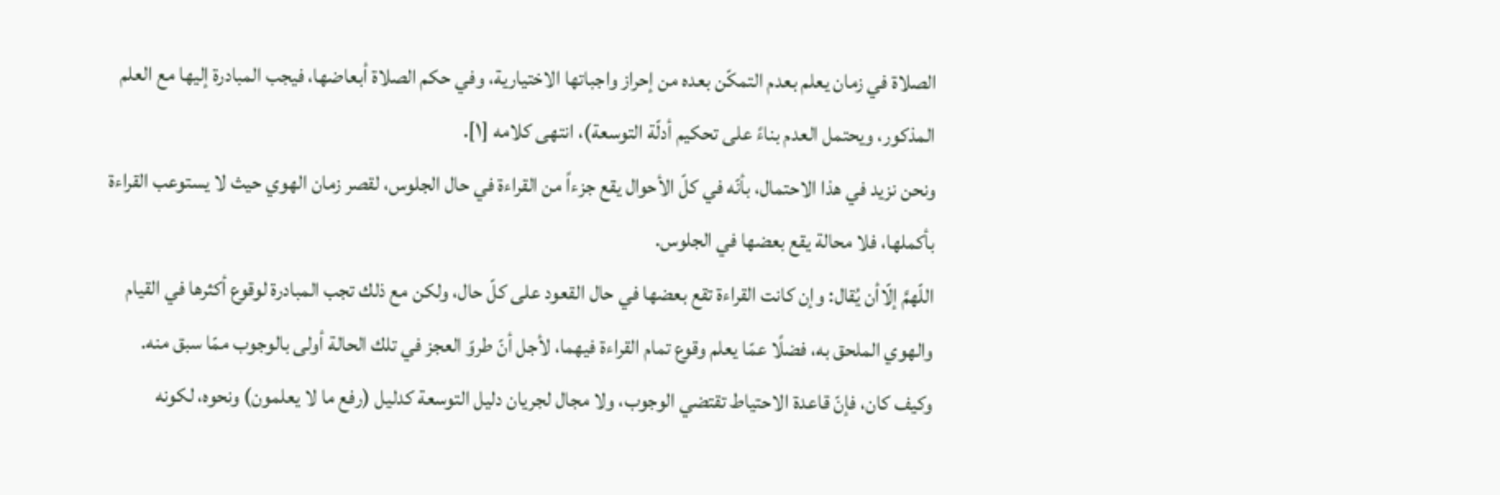الصلاة في زمان يعلم بعدم التمكّن بعده من إحراز واجباتها الاختيارية، وفي حكم الصلاة أبعاضها، فيجب المبادرة إليها مع العلم المذكور، ويحتمل العدم بناءً على تحكيم أدلّة التوسعة)، انتهى كلامه [١].
ونحن نزيد في هذا الاحتمال، بأنّه في كلّ الأحوال يقع جزءاً من القراءة في حال الجلوس، لقصر زمان الهوي حيث لا يستوعب القراءة بأكملها، فلا محالة يقع بعضها في الجلوس.
اللّهمَّ إلّاأن يُقال: وإن كانت القراءة تقع بعضها في حال القعود على كلّ حال، ولكن مع ذلك تجب المبادرة لوقوع أكثرها في القيام والهوي الملحق به، فضلًا عمّا يعلم وقوع تمام القراءة فيهما، لأجل أنّ طروّ العجز في تلك الحالة أولى بالوجوب ممّا سبق منه.
وكيف كان، فإنّ قاعدة الاحتياط تقتضي الوجوب، ولا مجال لجريان دليل التوسعة كدليل (رفع ما لا يعلمون) ونحوه، لكونه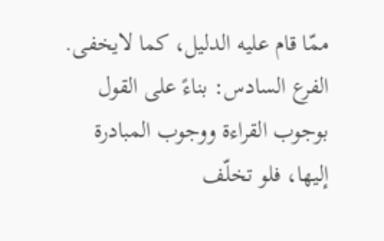ممّا قام عليه الدليل، كما لايخفى.
الفرع السادس: بناءً على القول بوجوب القراءة ووجوب المبادرة إليها، فلو تخلّف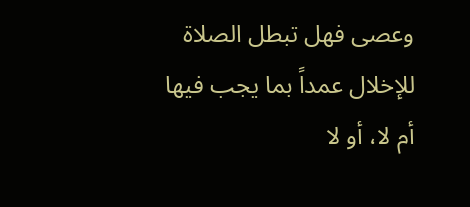وعصى فهل تبطل الصلاة للإخلال عمداً بما يجب فيها أم لا، أو لا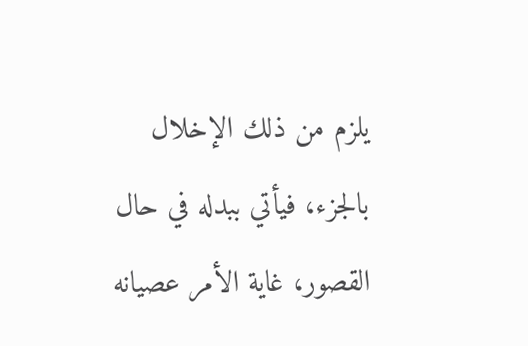يلزم من ذلك الإخلال بالجزء، فيأتي ببدله في حال القصور، غاية الأمر عصيانه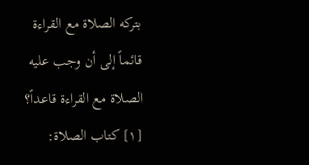بتركه الصلاة مع القراءة قائماً إلى أن وجب عليه الصلاة مع القراءة قاعداً؟
[١] كتاب الصلاة: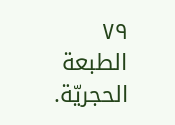٧٩ الطبعة الحجريّة.